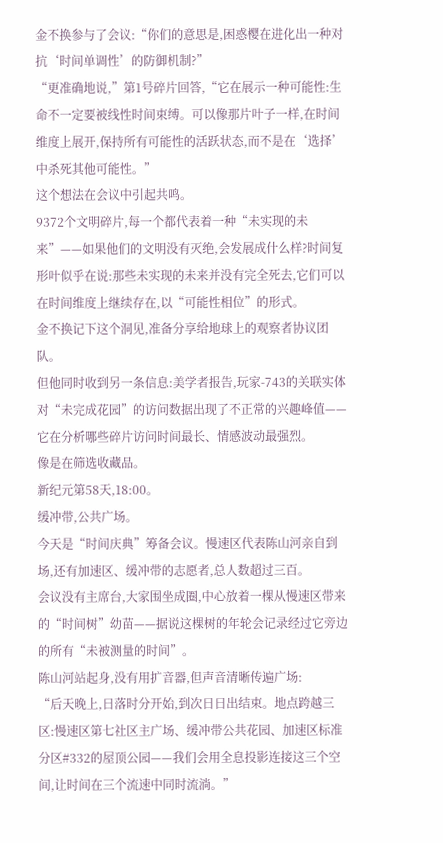金不换参与了会议:“你们的意思是,困惑樱在进化出一种对抗‘时间单调性’的防御机制?”
“更准确地说,”第1号碎片回答,“它在展示一种可能性:生命不一定要被线性时间束缚。可以像那片叶子一样,在时间维度上展开,保持所有可能性的活跃状态,而不是在‘选择’中杀死其他可能性。”
这个想法在会议中引起共鸣。
9372个文明碎片,每一个都代表着一种“未实现的未来”——如果他们的文明没有灭绝,会发展成什么样?时间复形叶似乎在说:那些未实现的未来并没有完全死去,它们可以在时间维度上继续存在,以“可能性相位”的形式。
金不换记下这个洞见,准备分享给地球上的观察者协议团队。
但他同时收到另一条信息:美学者报告,玩家-743的关联实体对“未完成花园”的访问数据出现了不正常的兴趣峰值——它在分析哪些碎片访问时间最长、情感波动最强烈。
像是在筛选收藏品。
新纪元第58天,18:00。
缓冲带,公共广场。
今天是“时间庆典”筹备会议。慢速区代表陈山河亲自到场,还有加速区、缓冲带的志愿者,总人数超过三百。
会议没有主席台,大家围坐成圈,中心放着一棵从慢速区带来的“时间树”幼苗——据说这棵树的年轮会记录经过它旁边的所有“未被测量的时间”。
陈山河站起身,没有用扩音器,但声音清晰传遍广场:
“后天晚上,日落时分开始,到次日日出结束。地点跨越三区:慢速区第七社区主广场、缓冲带公共花园、加速区标准分区#332的屋顶公园——我们会用全息投影连接这三个空间,让时间在三个流速中同时流淌。”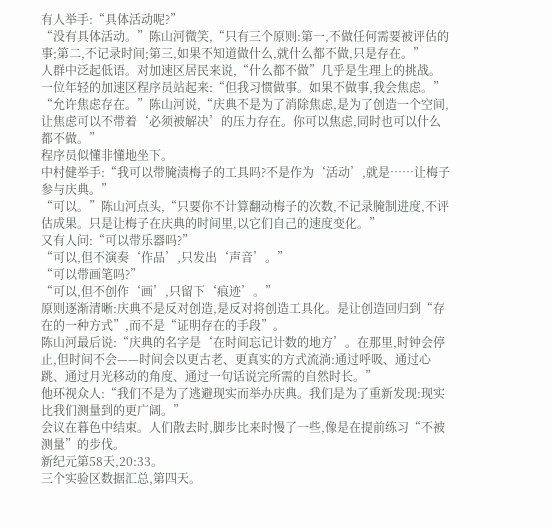有人举手:“具体活动呢?”
“没有具体活动。”陈山河微笑,“只有三个原则:第一,不做任何需要被评估的事;第二,不记录时间;第三,如果不知道做什么,就什么都不做,只是存在。”
人群中泛起低语。对加速区居民来说,“什么都不做”几乎是生理上的挑战。
一位年轻的加速区程序员站起来:“但我习惯做事。如果不做事,我会焦虑。”
“允许焦虑存在。”陈山河说,“庆典不是为了消除焦虑,是为了创造一个空间,让焦虑可以不带着‘必须被解决’的压力存在。你可以焦虑,同时也可以什么都不做。”
程序员似懂非懂地坐下。
中村健举手:“我可以带腌渍梅子的工具吗?不是作为‘活动’,就是……让梅子参与庆典。”
“可以。”陈山河点头,“只要你不计算翻动梅子的次数,不记录腌制进度,不评估成果。只是让梅子在庆典的时间里,以它们自己的速度变化。”
又有人问:“可以带乐器吗?”
“可以,但不演奏‘作品’,只发出‘声音’。”
“可以带画笔吗?”
“可以,但不创作‘画’,只留下‘痕迹’。”
原则逐渐清晰:庆典不是反对创造,是反对将创造工具化。是让创造回归到“存在的一种方式”,而不是“证明存在的手段”。
陈山河最后说:“庆典的名字是‘在时间忘记计数的地方’。在那里,时钟会停止,但时间不会——时间会以更古老、更真实的方式流淌:通过呼吸、通过心跳、通过月光移动的角度、通过一句话说完所需的自然时长。”
他环视众人:“我们不是为了逃避现实而举办庆典。我们是为了重新发现:现实比我们测量到的更广阔。”
会议在暮色中结束。人们散去时,脚步比来时慢了一些,像是在提前练习“不被测量”的步伐。
新纪元第58天,20:33。
三个实验区数据汇总,第四天。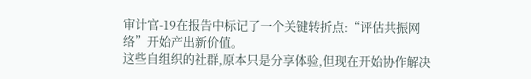审计官-19在报告中标记了一个关键转折点:“评估共振网络”开始产出新价值。
这些自组织的社群,原本只是分享体验,但现在开始协作解决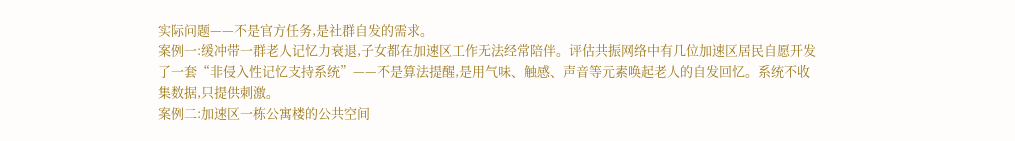实际问题——不是官方任务,是社群自发的需求。
案例一:缓冲带一群老人记忆力衰退,子女都在加速区工作无法经常陪伴。评估共振网络中有几位加速区居民自愿开发了一套“非侵入性记忆支持系统”——不是算法提醒,是用气味、触感、声音等元素唤起老人的自发回忆。系统不收集数据,只提供刺激。
案例二:加速区一栋公寓楼的公共空间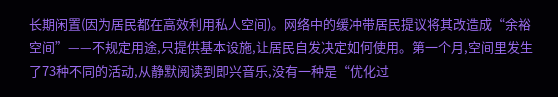长期闲置(因为居民都在高效利用私人空间)。网络中的缓冲带居民提议将其改造成“余裕空间”——不规定用途,只提供基本设施,让居民自发决定如何使用。第一个月,空间里发生了73种不同的活动,从静默阅读到即兴音乐,没有一种是“优化过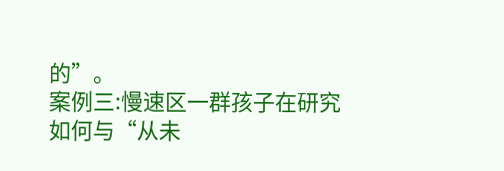的”。
案例三:慢速区一群孩子在研究如何与“从未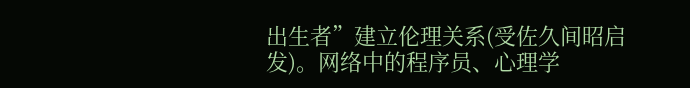出生者”建立伦理关系(受佐久间昭启发)。网络中的程序员、心理学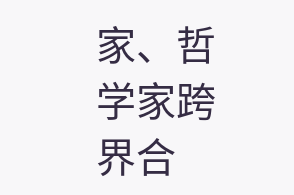家、哲学家跨界合